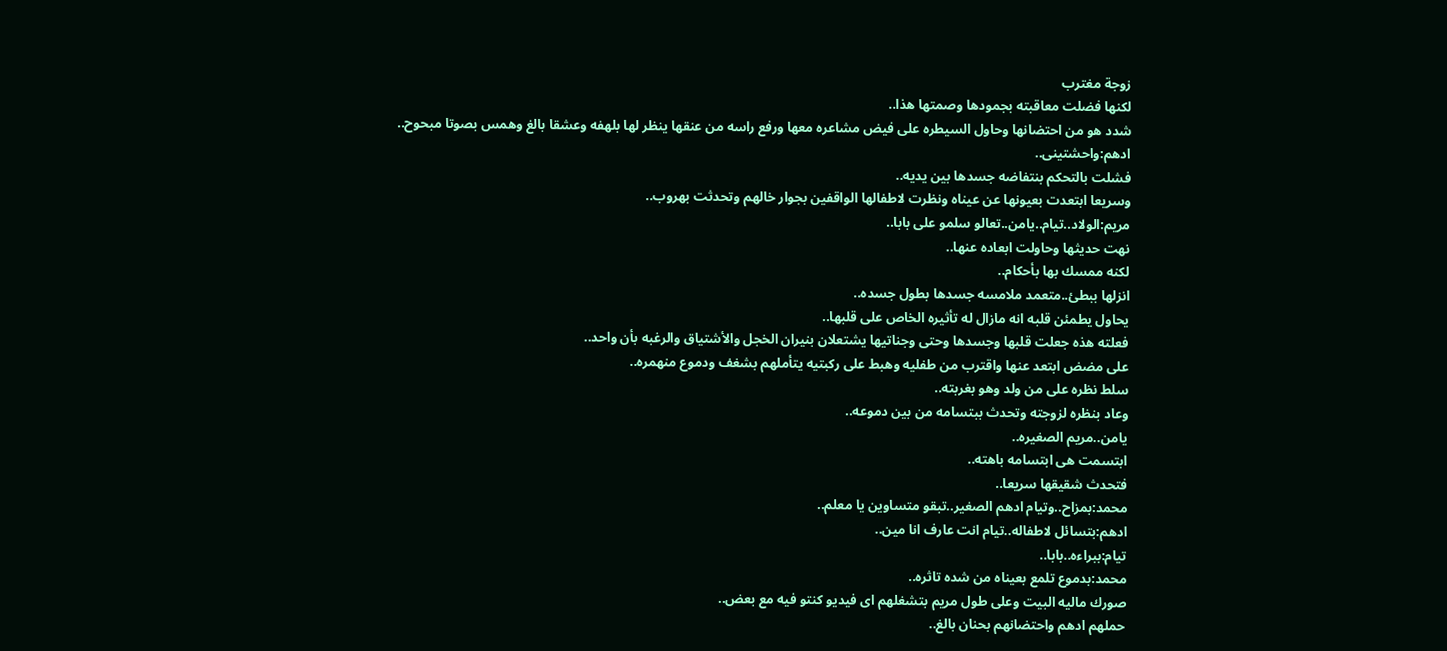زوجة مغترب
لكنها فضلت معاقبته بجمودها وصمتها هذا..
شدد هو من احتضانها وحاول السيطره على فيض مشاعره معها ورفع راسه من عنقها ينظر لها بلهفه وعشقا بالغ وهمس بصوتا مبحوح..
ادهم:واحشتينى..
فشلت بالتحكم بنتفاضه جسدها بين يديه..
وسريعا ابتعدت بعيونها عن عيناه ونظرت لاطفالها الواقفين بجوار خالهم وتحدثت بهروب..
مريم:الولاد..تيام..يامن..تعالو سلمو على بابا..
نهت حديثها وحاولت ابعاده عنها..
لكنه ممسك بها بأحكام..
انزلها ببطئ..متعمد ملامسه جسدها بطول جسده..
يحاول يطمئن قلبه انه مازال له تأثيره الخاص على قلبها..
فعلته هذه جعلت قلبها وجسدها وحتى وجناتيها يشتعلان بنيران الخجل والأشتياق والرغبه بأن واحد..
على مضض ابتعد عنها واقترب من طفليه وهبط على ركبتيه يتأملهم بشغف ودموع منهمره..
سلط نظره على من ولد وهو بغربته..
وعاد بنظره لزوجته وتحدث ببتسامه من بين دموعه..
يامن..مريم الصغيره..
ابتسمت هى ابتسامه باهته..
فتحدث شقيقها سريعا..
محمد:بمزاح..وتيام ادهم الصغير..تبقو متساوين يا معلم..
ادهم:بتسائل لاطفاله..تيام انت عارف انا مين..
تيام:ببراءه..بابا..
محمد:بدموع تلمع بعيناه من شده تاثره..
صورك ماليه البيت وعلى طول مريم بتشغلهم اى فيديو كنتو فيه مع بعض..
حملهم ادهم واحتضانهم بحنان بالغ..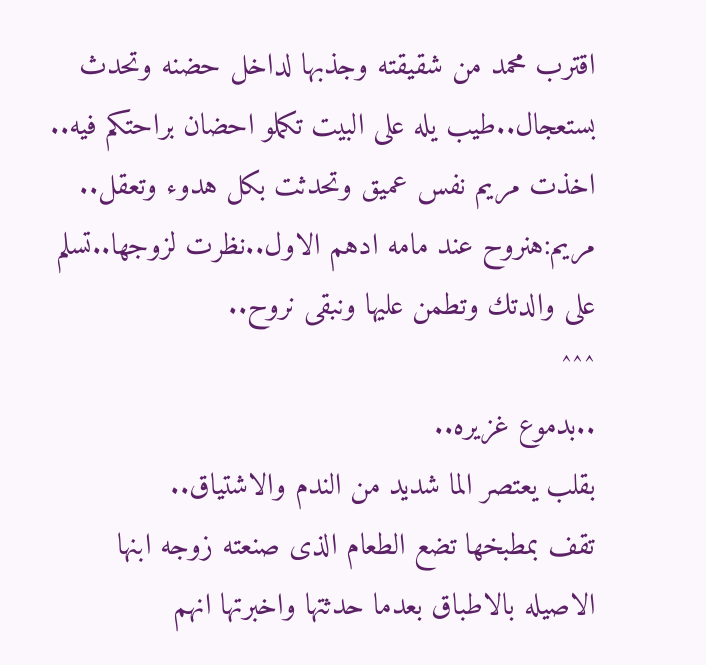اقترب محمد من شقيقته وجذبها لداخل حضنه وتحدث بستعجال..طيب يله على البيت تكملو احضان براحتكم فيه..
اخذت مريم نفس عميق وتحدثت بكل هدوء وتعقل..
مريم:هنروح عند مامه ادهم الاول..نظرت لزوجها..تسلم على والدتك وتطمن عليها ونبقى نروح..
^^^
..بدموع غزيره..
بقلب يعتصر الما شديد من الندم والاشتياق..
تقف بمطبخها تضع الطعام الذى صنعته زوجه ابنها الاصيله بالاطباق بعدما حدثتها واخبرتها انهم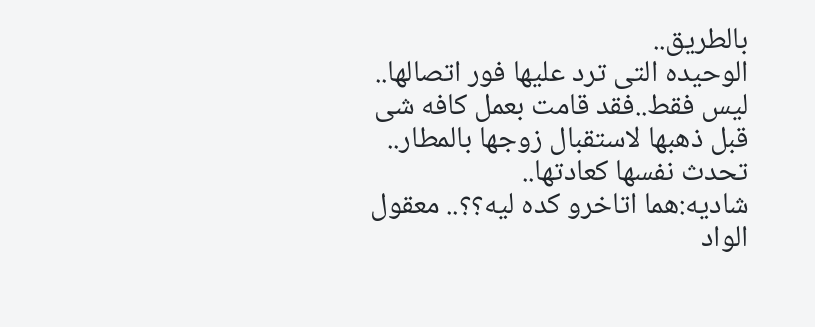بالطريق..
الوحيده التى ترد عليها فور اتصالها..
ليس فقط..فقد قامت بعمل كافه شى قبل ذهبها لاستقبال زوجها بالمطار..
تحدث نفسها كعادتها..
شاديه:هما اتاخرو كده ليه؟؟.. معقول الواد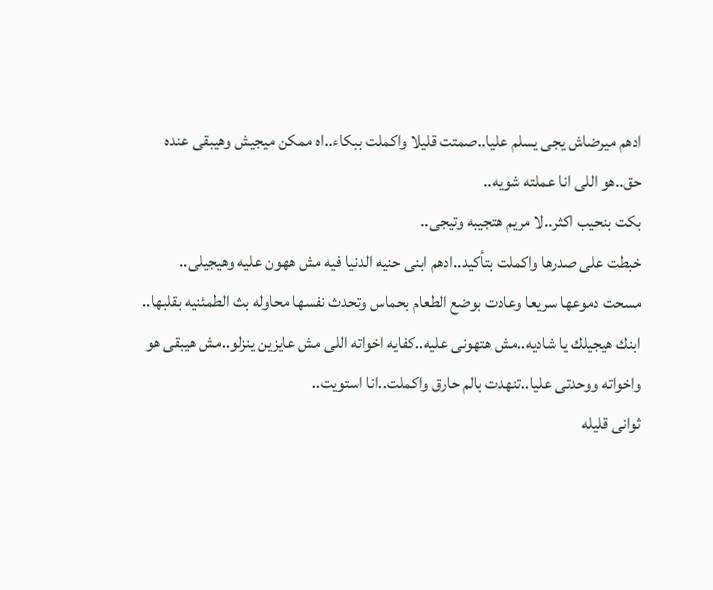ادهم ميرضاش يجى يسلم عليا..صمتت قليلا واكملت ببكاء..اه ممكن ميجيش وهيبقى عنده حق..هو اللى انا عملته شويه..
بكت بنحيب اكثر..لا مريم هتجيبه وتيجى..
خبطت على صدرها واكملت بتأكيد..ادهم ابنى حنيه الدنيا فيه مش ههون عليه وهيجيلى..
مسحت دموعها سريعا وعادت بوضع الطعام بحماس وتحدث نفسها محاوله بث الطمئنيه بقلبها..
ابنك هيجيلك يا شاديه..مش هتهونى عليه..كفايه اخواته اللى مش عايزين ينزلو..مش هيبقى هو واخواته ووحدتى عليا..تنهدت بالم حارق واكملت..انا استويت..
ثوانى قليله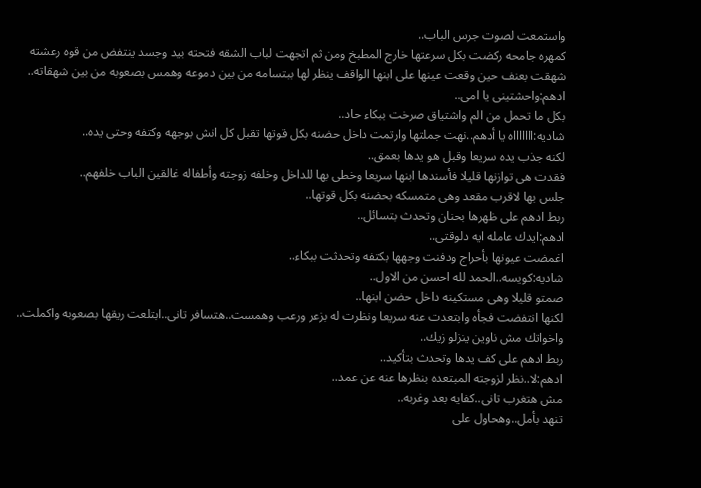واستمعت لصوت جرس الباب..
كمهره جامحه ركضت بكل سرعتها خارج المطبخ ومن ثم اتجهت لباب الشقه فتحته بيد وجسد ينتفض من قوه رعشته
شهقت بعنف حين وقعت عينها على ابنها الواقف ينظر لها ببتسامه من بين دموعه وهمس بصعوبه من بين شهقاته..
ادهم:واحشتينى يا امى..
بكل ما تحمل من الم واشتياق صرخت ببكاء حاد..
شاديه:اااااااه يا أدهم..نهت جملتها وارتمت داخل حضنه بكل قوتها تقبل كل انش بوجهه وكتفه وحتى يده..
لكنه جذب يده سريعا وقبل هو يدها بعمق..
فقدت هى توازنها قليلا فأسندها ابنها سريعا وخطى بها للداخل وخلفه زوجته وأطفاله غالقين الباب خلفهم..
جلس بها لاقرب مقعد وهى متمسكه بحضنه بكل قوتها..
ربط ادهم على ظهرها بحنان وتحدث بتسائل..
ادهم:ايدك عامله ايه دلوقتى..
اغمضت عيونها بأحراج ودفنت وجهها بكتفه وتحدثت ببكاء..
شاديه:كويسه..الحمد لله احسن من الاول..
صمتو قليلا وهى مستكينه داخل حضن ابنها..
لكنها انتفضت فجأه وابتعدت عنه سريعا ونظرت له بزعر ورعب وهمست..هتسافر تانى..ابتلعت ريقها بصعوبه واكملت..
واخواتك مش ناوين ينزلو زيك..
ربط ادهم على كف يدها وتحدث بتأكيد..
ادهم:لا..نظر لزوجته المبتعده بنظرها عنه عن عمد..
مش هتغرب تانى..كفايه بعد وغربه..
تنهد بأمل..وهحاول على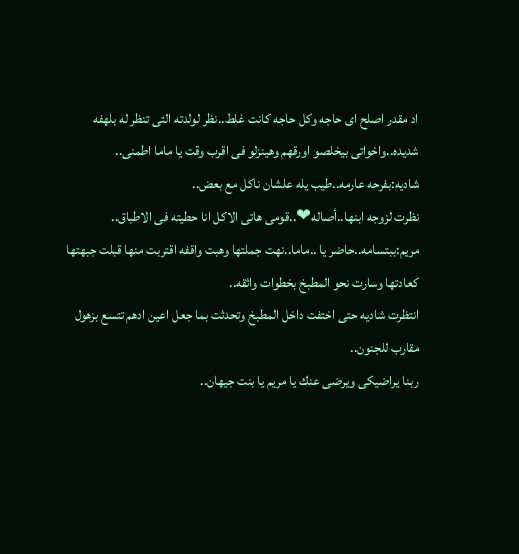اد مقدر اصلح اى حاجه وكل حاجه كانت غلط..نظر لولدته التى تنظر له بلهفه شديده..واخواتى بيخلصو اورقهم وهينزلو فى اقرب وقت يا ماما اطمنى..
شاديه:بفرحه عارمه..طيب يله علشان ناكل مع بعض..
نظرت لزوجه ابنها..أصاله❤..قومى هاتى الاكل انا حطيته فى الاطباق..
مريم:ببتسامه..حاضر يا ..ماما..نهت جملتها وهبت واقفه اقتربت منها قبلت جبهتها كعادتها وسارت نحو المطبخ بخطوات واثقه..
انتظرت شاديه حتى اختفت داخل المطبخ وتحدثت بما جعل اعين ادهم تتسع بزهول مقارب للجنون..
ربنا يراضيكى ويرضى عنك يا مريم يا بنت جيهان..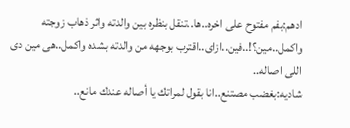ادهم:بفم مفتوح على اخره..ها..تنقل بنظره بين والدته واثر ذهاب زوجته واكمل..مين؟!..فين..ازاى..اقترب بوجهه من والدته بشده واكمل..هى مين دى اللى اصاله..
شاديه:بغضب مصتنع..انا بقول لمراتك يا أصاله عندك مانع..